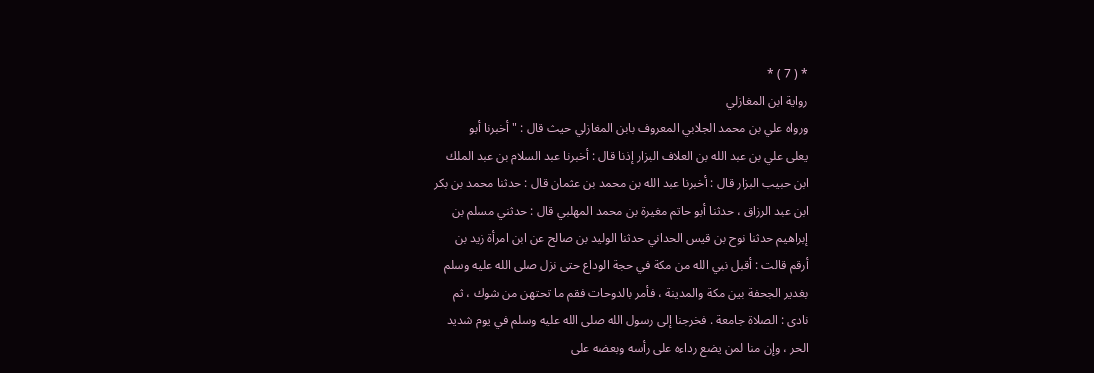* ( 7 ) *
رواية ابن المغازلي
ورواه علي بن محمد الجلابي المعروف بابن المغازلي حيث قال : " أخبرنا أبو
يعلى علي بن عبد الله بن العلاف البزار إذنا قال : أخبرنا عبد السلام بن عبد الملك
ابن حبيب البزار قال : أخبرنا عبد الله بن محمد بن عثمان قال : حدثنا محمد بن بكر
ابن عبد الرزاق ، حدثنا أبو حاتم مغيرة بن محمد المهلبي قال : حدثني مسلم بن
إبراهيم حدثنا نوح بن قيس الحداني حدثنا الوليد بن صالح عن ابن امرأة زيد بن
أرقم قالت : أقبل نبي الله من مكة في حجة الوداع حتى نزل صلى الله عليه وسلم
بغدير الجحفة بين مكة والمدينة ، فأمر بالدوحات فقم ما تحتهن من شوك ، ثم
نادى : الصلاة جامعة . فخرجنا إلى رسول الله صلى الله عليه وسلم في يوم شديد
الحر ، وإن منا لمن يضع رداءه على رأسه وبعضه على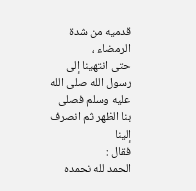قدميه من شدة الرمضاء ،
حتى انتهينا إلى رسول الله صلى الله عليه وسلم فصلى بنا الظهر ثم انصرف إلينا
فقال :
الحمد لله نحمده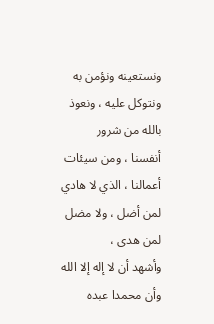ونستعينه ونؤمن به ونتوكل عليه ، ونعوذ بالله من شرور
أنفسنا ، ومن سيئات أعمالنا ، الذي لا هادي لمن أضل ، ولا مضل لمن هدى ،
وأشهد أن لا إله إلا الله وأن محمدا عبده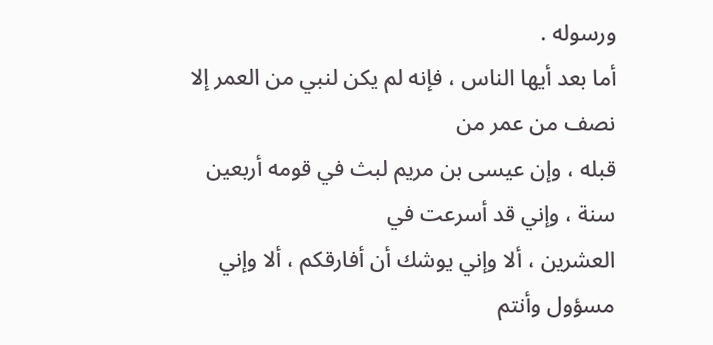ورسوله .
أما بعد أيها الناس ، فإنه لم يكن لنبي من العمر إلا نصف من عمر من
قبله ، وإن عيسى بن مريم لبث في قومه أربعين سنة ، وإني قد أسرعت في
العشرين ، ألا وإني يوشك أن أفارقكم ، ألا وإني مسؤول وأنتم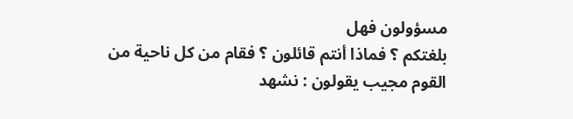مسؤولون فهل
بلغتكم ؟ فماذا أنتم قائلون ؟ فقام من كل ناحية من القوم مجيب يقولون : نشهد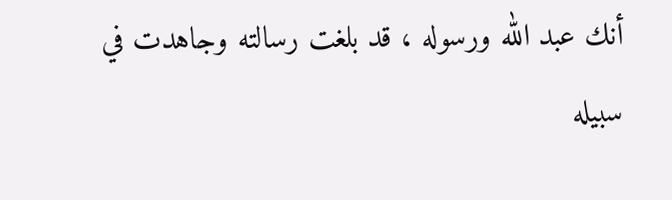أنك عبد الله ورسوله ، قد بلغت رسالته وجاهدت في سبيله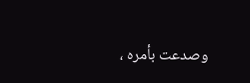وصدعت بأمره ،